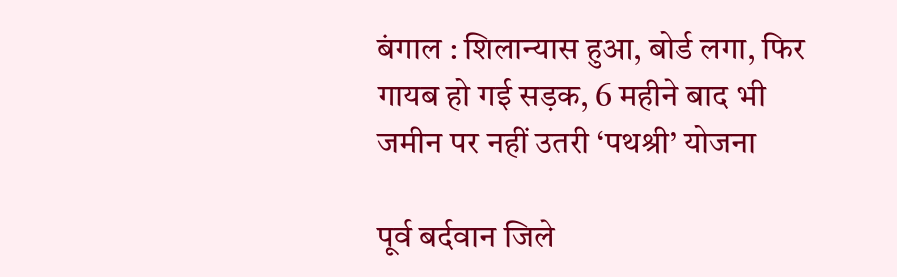बंगाल : शिलान्यास हुआ, बोर्ड लगा, फिर गायब हो गई सड़क, 6 महीने बाद भी जमीन पर नहीं उतरी ‘पथश्री’ योजना

पूर्व बर्दवान जिले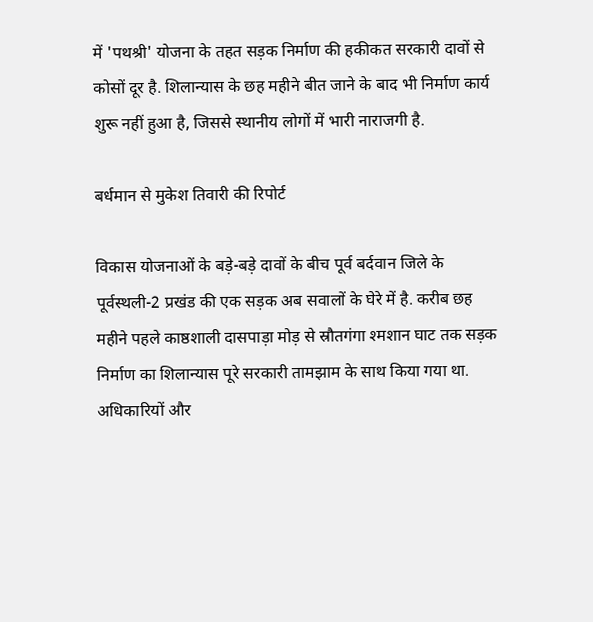में 'पथश्री' योजना के तहत सड़क निर्माण की हकीकत सरकारी दावों से कोसों दूर है. शिलान्यास के छह महीने बीत जाने के बाद भी निर्माण कार्य शुरू नहीं हुआ है, जिससे स्थानीय लोगों में भारी नाराजगी है.

बर्धमान से मुकेश तिवारी की रिपोर्ट

विकास योजनाओं के बड़े-बड़े दावों के बीच पूर्व बर्दवान जिले के पूर्वस्थली-2 प्रखंड की एक सड़क अब सवालों के घेरे में है. करीब छह महीने पहले काष्ठशाली दासपाड़ा मोड़ से स्रौतगंगा श्मशान घाट तक सड़क निर्माण का शिलान्यास पूरे सरकारी तामझाम के साथ किया गया था. अधिकारियों और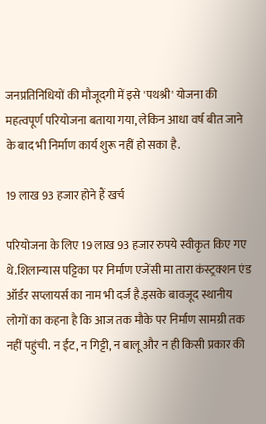जनप्रतिनिधियों की मौजूदगी में इसे 'पथश्री' योजना की महत्वपूर्ण परियोजना बताया गया, लेकिन आधा वर्ष बीत जाने के बाद भी निर्माण कार्य शुरू नहीं हो सका है.

19 लाख 93 हजार होने हैं खर्च

परियोजना के लिए 19 लाख 93 हजार रुपये स्वीकृत किए गए थे.शिलान्यास पट्टिका पर निर्माण एजेंसी मा तारा कंस्ट्रक्शन एंड ऑर्डर सप्लायर्स का नाम भी दर्ज है.इसके बावजूद स्थानीय लोगों का कहना है कि आज तक मौके पर निर्माण सामग्री तक नहीं पहुंची. न ईंट, न गिट्टी, न बालू और न ही किसी प्रकार की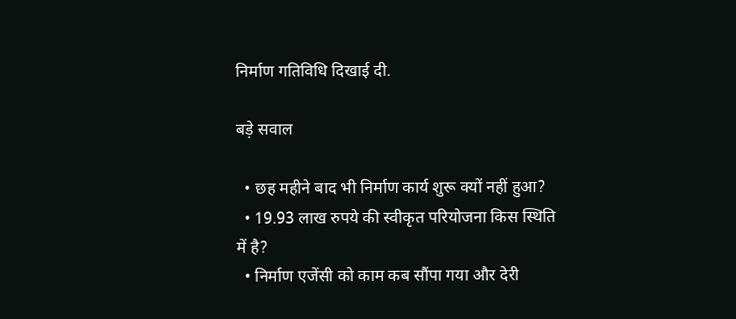निर्माण गतिविधि दिखाई दी.

बड़े सवाल

  • छह महीने बाद भी निर्माण कार्य शुरू क्यों नहीं हुआ?
  • 19.93 लाख रुपये की स्वीकृत परियोजना किस स्थिति में है?
  • निर्माण एजेंसी को काम कब सौंपा गया और देरी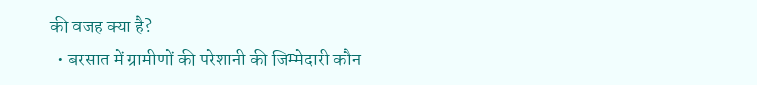की वजह क्या है?
  • बरसात में ग्रामीणों की परेशानी की जिम्मेदारी कौन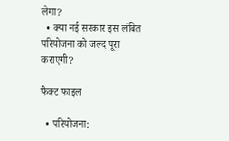लेगा?
  • क्या नई सरकार इस लंबित परियोजना को जल्द पूरा कराएगी?

फैक्ट फाइल

  • परियोजना: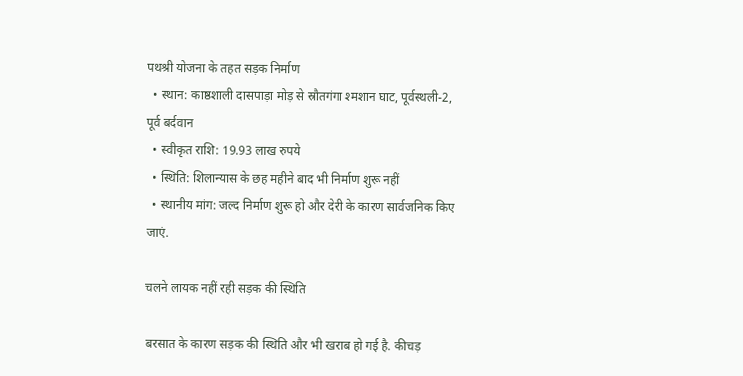पथश्री योजना के तहत सड़क निर्माण
  • स्थान: काष्ठशाली दासपाड़ा मोड़ से स्रौतगंगा श्मशान घाट, पूर्वस्थली-2, पूर्व बर्दवान
  • स्वीकृत राशि: 19.93 लाख रुपये
  • स्थिति: शिलान्यास के छह महीने बाद भी निर्माण शुरू नहीं
  • स्थानीय मांग: जल्द निर्माण शुरू हो और देरी के कारण सार्वजनिक किए जाएं.

चलने लायक नहीं रही सड़क की स्थिति

बरसात के कारण सड़क की स्थिति और भी खराब हो गई है. कीचड़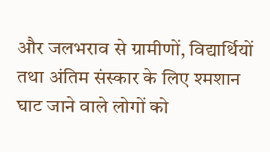और जलभराव से ग्रामीणों, विद्यार्थियों तथा अंतिम संस्कार के लिए श्मशान घाट जाने वाले लोगों को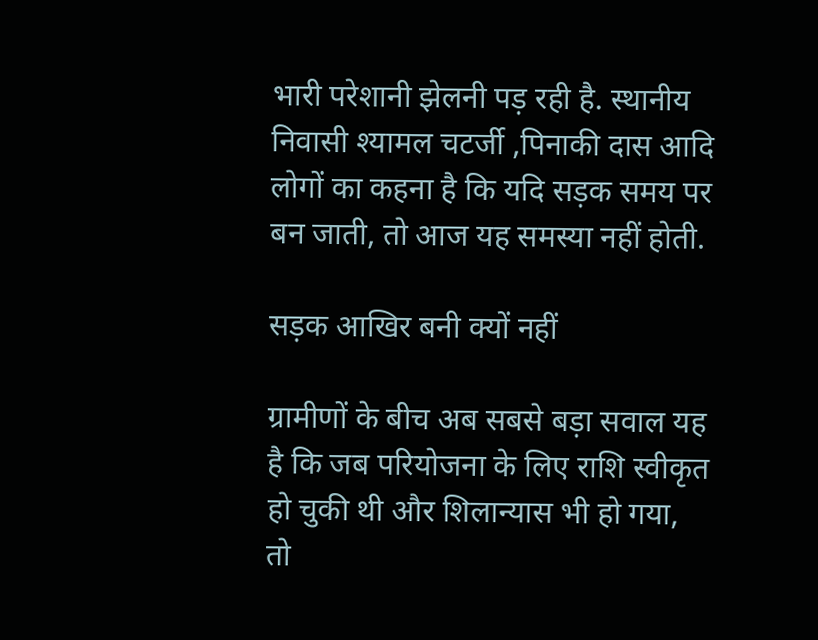भारी परेशानी झेलनी पड़ रही है. स्थानीय निवासी श्यामल चटर्जी ,पिनाकी दास आदि लोगों का कहना है कि यदि सड़क समय पर बन जाती, तो आज यह समस्या नहीं होती.

सड़क आखिर बनी क्यों नहीं

ग्रामीणों के बीच अब सबसे बड़ा सवाल यह है कि जब परियोजना के लिए राशि स्वीकृत हो चुकी थी और शिलान्यास भी हो गया, तो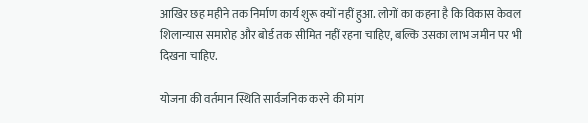आखिर छह महीने तक निर्माण कार्य शुरू क्यों नहीं हुआ. लोगों का कहना है कि विकास केवल शिलान्यास समारोह और बोर्ड तक सीमित नहीं रहना चाहिए, बल्कि उसका लाभ जमीन पर भी दिखना चाहिए.

योजना की वर्तमान स्थिति सार्वजनिक करने की मांग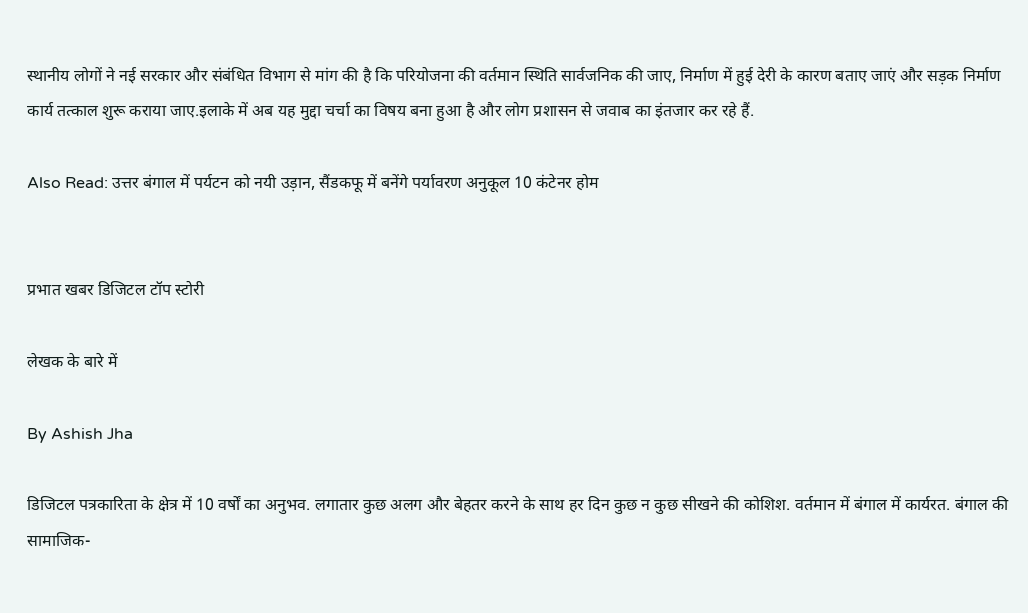स्थानीय लोगों ने नई सरकार और संबंधित विभाग से मांग की है कि परियोजना की वर्तमान स्थिति सार्वजनिक की जाए, निर्माण में हुई देरी के कारण बताए जाएं और सड़क निर्माण कार्य तत्काल शुरू कराया जाए.इलाके में अब यह मुद्दा चर्चा का विषय बना हुआ है और लोग प्रशासन से जवाब का इंतजार कर रहे हैं.

Also Read: उत्तर बंगाल में पर्यटन को नयी उड़ान, सैंडकफू में बनेंगे पर्यावरण अनुकूल 10 कंटेनर होम


प्रभात खबर डिजिटल टॉप स्टोरी

लेखक के बारे में

By Ashish Jha

डिजिटल पत्रकारिता के क्षेत्र में 10 वर्षों का अनुभव. लगातार कुछ अलग और बेहतर करने के साथ हर दिन कुछ न कुछ सीखने की कोशिश. वर्तमान में बंगाल में कार्यरत. बंगाल की सामाजिक-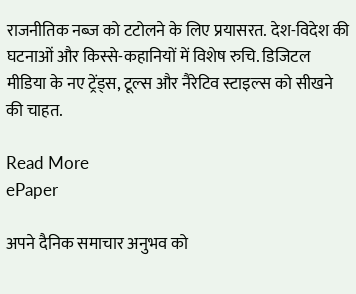राजनीतिक नब्ज को टटोलने के लिए प्रयासरत. देश-विदेश की घटनाओं और किस्से-कहानियों में विशेष रुचि. डिजिटल मीडिया के नए ट्रेंड्स, टूल्स और नैरेटिव स्टाइल्स को सीखने की चाहत.

Read More
ePaper

अपने दैनिक समाचार अनुभव को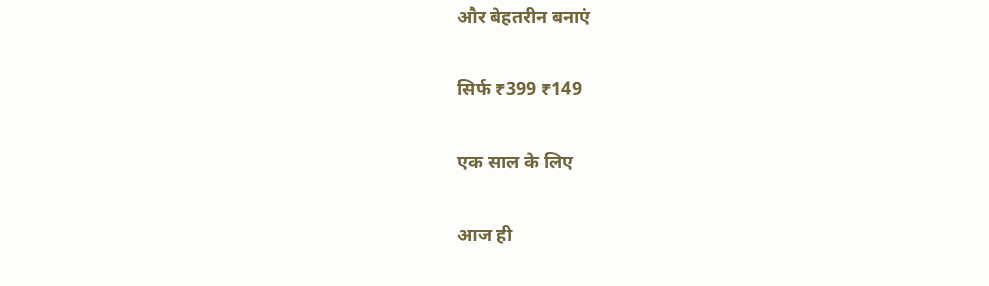और बेहतरीन बनाएं

सिर्फ ₹399 ₹149

एक साल के लिए

आज ही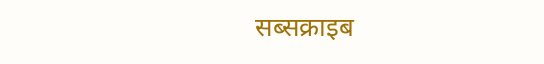सब्सक्राइब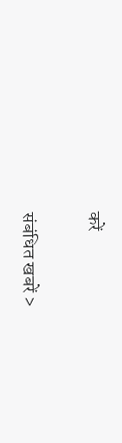करें

संबंधित खबरें >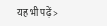यह भी पढ़ें >